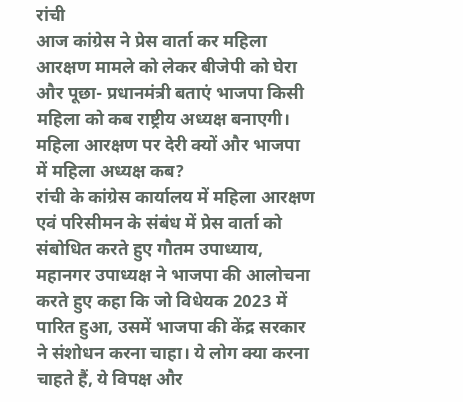रांची
आज कांग्रेस ने प्रेस वार्ता कर महिला आरक्षण मामले को लेकर बीजेपी को घेरा और पूछा- प्रधानमंत्री बताएं भाजपा किसी महिला को कब राष्ट्रीय अध्यक्ष बनाएगी।
महिला आरक्षण पर देरी क्यों और भाजपा में महिला अध्यक्ष कब?
रांची के कांग्रेस कार्यालय में महिला आरक्षण एवं परिसीमन के संबंध में प्रेस वार्ता को संबोधित करते हुए गौतम उपाध्याय, महानगर उपाध्यक्ष ने भाजपा की आलोचना करते हुए कहा कि जो विधेयक 2023 में पारित हुआ, उसमें भाजपा की केंद्र सरकार ने संशोधन करना चाहा। ये लोग क्या करना चाहते हैं, ये विपक्ष और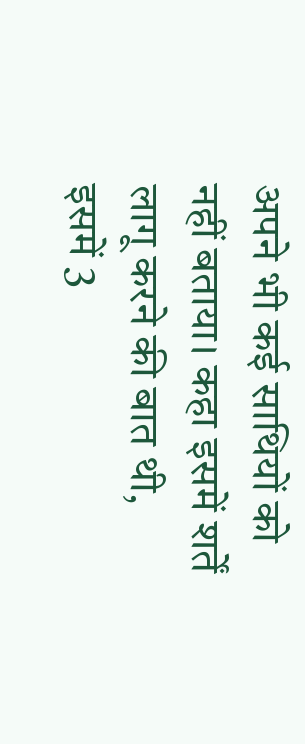अपने भी कई साथियों को नहीं बताया। कहा इसमें शर्तें लागू करने की बात थी, इसमें 3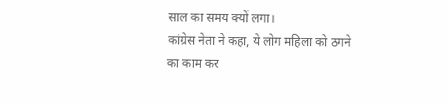साल का समय क्यों लगा।
कांग्रेस नेता ने कहा, ये लोग महिला को ठगने का काम कर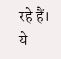रहे हैं। ये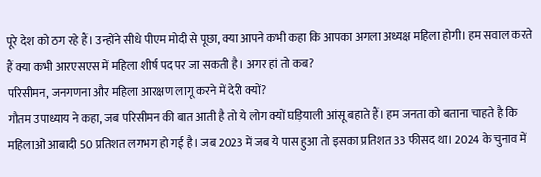पूरे देश को ठग रहे हैं। उन्होंने सीधे पीएम मोदी से पूछा, क्या आपने कभी कहा कि आपका अगला अध्यक्ष महिला होगी। हम सवाल करते हैं क्या कभी आरएसएस में महिला शीर्ष पद पर जा सकती है। अगर हां तो कब?
परिसीमन, जनगणना और महिला आरक्षण लागू करने में देरी क्यों?
गौतम उपाध्याय ने कहा, जब परिसीमन की बात आती है तो ये लोग क्यों घड़ियाली आंसू बहाते हैं। हम जनता को बताना चाहते है कि महिलाओं आबादी 50 प्रतिशत लगभग हो गई है। जब 2023 में जब ये पास हुआ तो इसका प्रतिशत 33 फीसद था। 2024 के चुनाव में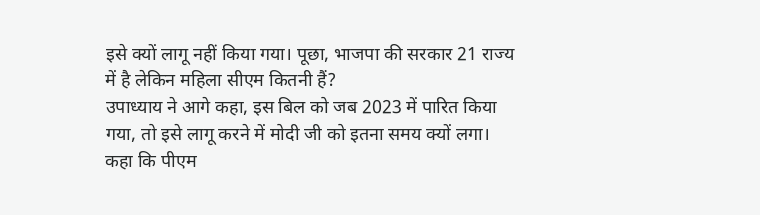इसे क्यों लागू नहीं किया गया। पूछा, भाजपा की सरकार 21 राज्य में है लेकिन महिला सीएम कितनी हैं?
उपाध्याय ने आगे कहा, इस बिल को जब 2023 में पारित किया गया, तो इसे लागू करने में मोदी जी को इतना समय क्यों लगा। कहा कि पीएम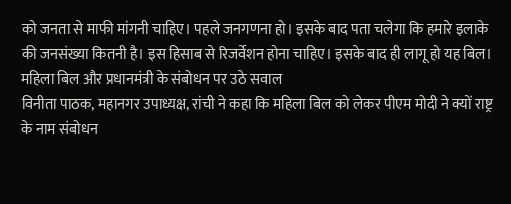को जनता से माफी मांगनी चाहिए। पहले जनगणना हो। इसके बाद पता चलेगा कि हमारे इलाके की जनसंख्या कितनी है। इस हिसाब से रिजर्वेशन होना चाहिए। इसके बाद ही लागू हो यह बिल।
महिला बिल और प्रधानमंत्री के संबोधन पर उठे सवाल
विनीता पाठक, महानगर उपाध्यक्ष, रांची ने कहा कि महिला बिल को लेकर पीएम मोदी ने क्यों राष्ट्र के नाम संबोधन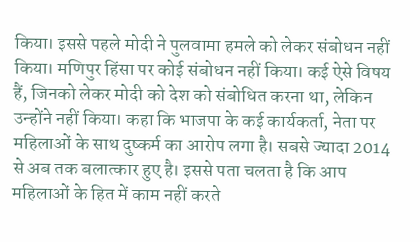किया। इससे पहले मोदी ने पुलवामा हमले को लेकर संबोधन नहीं किया। मणिपुर हिंसा पर कोई संबोधन नहीं किया। कई ऐसे विषय हैं, जिनको लेकर मोदी को देश को संबोधित करना था, लेकिन उन्होंने नहीं किया। कहा कि भाजपा के कई कार्यकर्ता, नेता पर महिलाओं के साथ दुष्कर्म का आरोप लगा है। सबसे ज्यादा 2014 से अब तक बलात्कार हुए है। इससे पता चलता है कि आप महिलाओं के हित में काम नहीं करते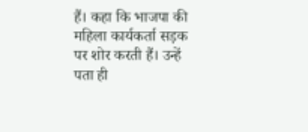हैं। कहा कि भाजपा की महिला कार्यकर्ता सड़क पर शोर करती हैं। उन्हें पता ही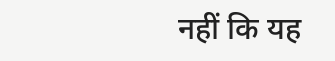नहीं कि यह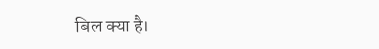बिल क्या है।